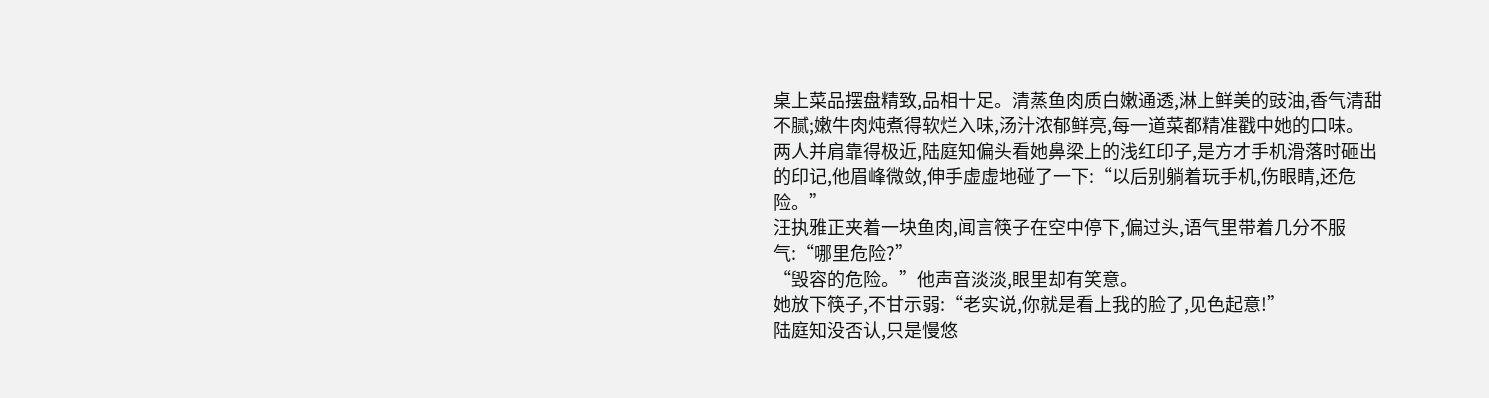桌上菜品摆盘精致,品相十足。清蒸鱼肉质白嫩通透,淋上鲜美的豉油,香气清甜不腻;嫩牛肉炖煮得软烂入味,汤汁浓郁鲜亮,每一道菜都精准戳中她的口味。
两人并肩靠得极近,陆庭知偏头看她鼻梁上的浅红印子,是方才手机滑落时砸出的印记,他眉峰微敛,伸手虚虚地碰了一下:“以后别躺着玩手机,伤眼睛,还危险。”
汪执雅正夹着一块鱼肉,闻言筷子在空中停下,偏过头,语气里带着几分不服气:“哪里危险?”
“毁容的危险。”他声音淡淡,眼里却有笑意。
她放下筷子,不甘示弱:“老实说,你就是看上我的脸了,见色起意!”
陆庭知没否认,只是慢悠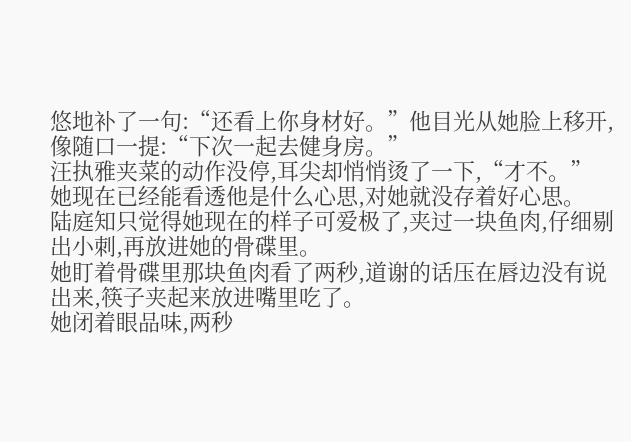悠地补了一句:“还看上你身材好。”他目光从她脸上移开,像随口一提:“下次一起去健身房。”
汪执雅夹菜的动作没停,耳尖却悄悄烫了一下,“才不。”
她现在已经能看透他是什么心思,对她就没存着好心思。
陆庭知只觉得她现在的样子可爱极了,夹过一块鱼肉,仔细剔出小刺,再放进她的骨碟里。
她盯着骨碟里那块鱼肉看了两秒,道谢的话压在唇边没有说出来,筷子夹起来放进嘴里吃了。
她闭着眼品味,两秒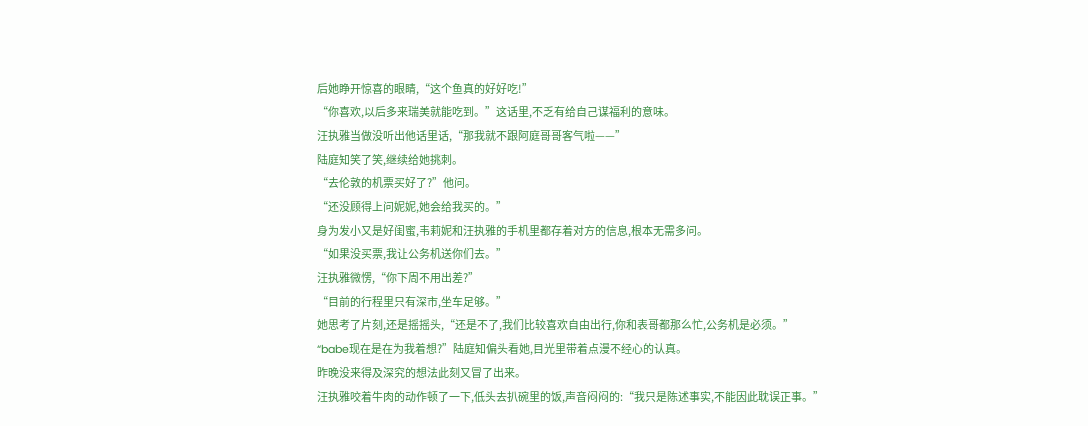后她睁开惊喜的眼睛,“这个鱼真的好好吃!”
“你喜欢,以后多来瑞美就能吃到。”这话里,不乏有给自己谋福利的意味。
汪执雅当做没听出他话里话,“那我就不跟阿庭哥哥客气啦——”
陆庭知笑了笑,继续给她挑刺。
“去伦敦的机票买好了?”他问。
“还没顾得上问妮妮,她会给我买的。”
身为发小又是好闺蜜,韦莉妮和汪执雅的手机里都存着对方的信息,根本无需多问。
“如果没买票,我让公务机送你们去。”
汪执雅微愣,“你下周不用出差?”
“目前的行程里只有深市,坐车足够。”
她思考了片刻,还是摇摇头,“还是不了,我们比较喜欢自由出行,你和表哥都那么忙,公务机是必须。”
“babe现在是在为我着想?”陆庭知偏头看她,目光里带着点漫不经心的认真。
昨晚没来得及深究的想法此刻又冒了出来。
汪执雅咬着牛肉的动作顿了一下,低头去扒碗里的饭,声音闷闷的:“我只是陈述事实,不能因此耽误正事。”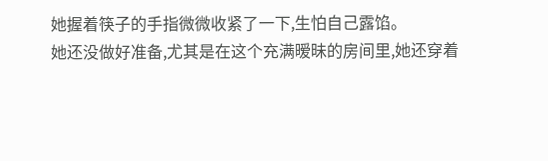她握着筷子的手指微微收紧了一下,生怕自己露馅。
她还没做好准备,尤其是在这个充满暧昧的房间里,她还穿着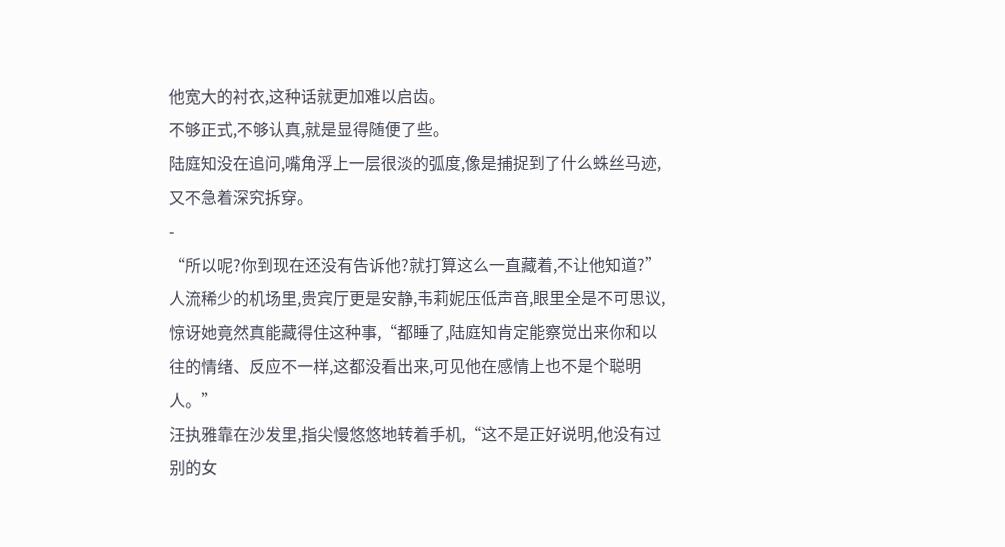他宽大的衬衣,这种话就更加难以启齿。
不够正式,不够认真,就是显得随便了些。
陆庭知没在追问,嘴角浮上一层很淡的弧度,像是捕捉到了什么蛛丝马迹,又不急着深究拆穿。
-
“所以呢?你到现在还没有告诉他?就打算这么一直藏着,不让他知道?”
人流稀少的机场里,贵宾厅更是安静,韦莉妮压低声音,眼里全是不可思议,惊讶她竟然真能藏得住这种事,“都睡了,陆庭知肯定能察觉出来你和以往的情绪、反应不一样,这都没看出来,可见他在感情上也不是个聪明人。”
汪执雅靠在沙发里,指尖慢悠悠地转着手机,“这不是正好说明,他没有过别的女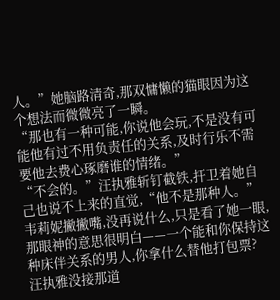人。”她脑路清奇,那双慵懒的猫眼因为这个想法而微微亮了一瞬。
“那也有一种可能,你说他会玩,不是没有可能他有过不用负责任的关系,及时行乐不需要他去费心琢磨谁的情绪。”
“不会的。”汪执雅斩钉截铁,扞卫着她自己也说不上来的直觉,“他不是那种人。”
韦莉妮撇撇嘴,没再说什么,只是看了她一眼,那眼神的意思很明白——一个能和你保持这种床伴关系的男人,你拿什么替他打包票?
汪执雅没接那道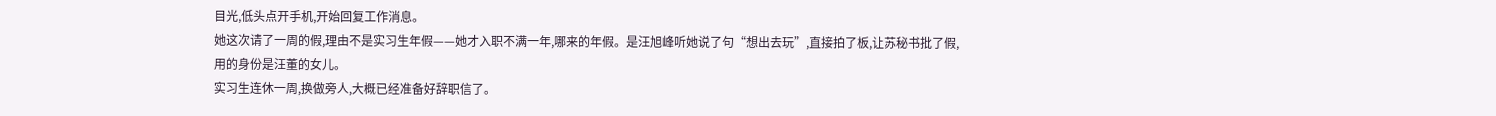目光,低头点开手机,开始回复工作消息。
她这次请了一周的假,理由不是实习生年假——她才入职不满一年,哪来的年假。是汪旭峰听她说了句“想出去玩”,直接拍了板,让苏秘书批了假,用的身份是汪董的女儿。
实习生连休一周,换做旁人,大概已经准备好辞职信了。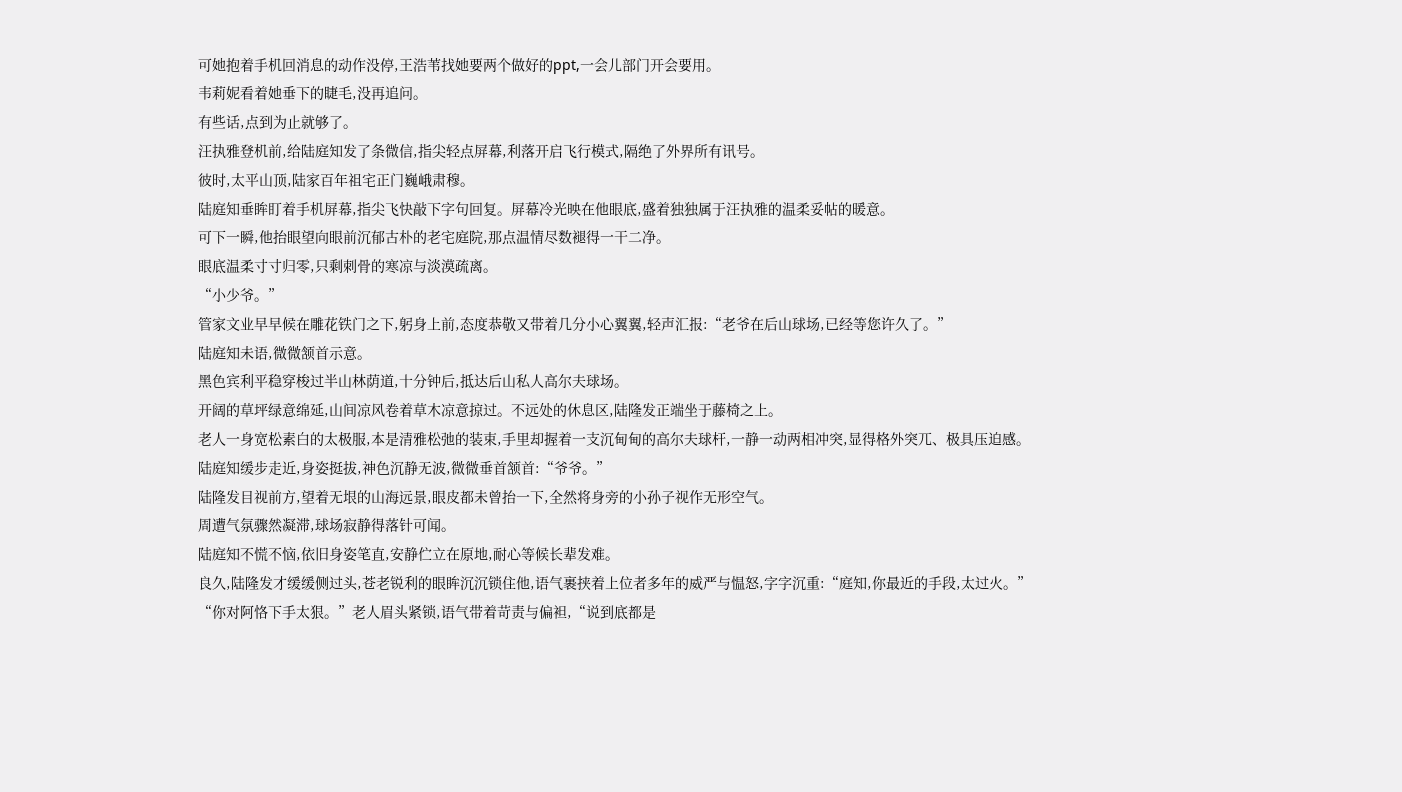可她抱着手机回消息的动作没停,王浩苇找她要两个做好的ppt,一会儿部门开会要用。
韦莉妮看着她垂下的睫毛,没再追问。
有些话,点到为止就够了。
汪执雅登机前,给陆庭知发了条微信,指尖轻点屏幕,利落开启飞行模式,隔绝了外界所有讯号。
彼时,太平山顶,陆家百年祖宅正门巍峨肃穆。
陆庭知垂眸盯着手机屏幕,指尖飞快敲下字句回复。屏幕冷光映在他眼底,盛着独独属于汪执雅的温柔妥帖的暖意。
可下一瞬,他抬眼望向眼前沉郁古朴的老宅庭院,那点温情尽数褪得一干二净。
眼底温柔寸寸归零,只剩刺骨的寒凉与淡漠疏离。
“小少爷。”
管家文业早早候在雕花铁门之下,躬身上前,态度恭敬又带着几分小心翼翼,轻声汇报:“老爷在后山球场,已经等您许久了。”
陆庭知未语,微微颔首示意。
黑色宾利平稳穿梭过半山林荫道,十分钟后,抵达后山私人高尔夫球场。
开阔的草坪绿意绵延,山间凉风卷着草木凉意掠过。不远处的休息区,陆隆发正端坐于藤椅之上。
老人一身宽松素白的太极服,本是清雅松弛的装束,手里却握着一支沉甸甸的高尔夫球杆,一静一动两相冲突,显得格外突兀、极具压迫感。
陆庭知缓步走近,身姿挺拔,神色沉静无波,微微垂首颔首:“爷爷。”
陆隆发目视前方,望着无垠的山海远景,眼皮都未曾抬一下,全然将身旁的小孙子视作无形空气。
周遭气氛骤然凝滞,球场寂静得落针可闻。
陆庭知不慌不恼,依旧身姿笔直,安静伫立在原地,耐心等候长辈发难。
良久,陆隆发才缓缓侧过头,苍老锐利的眼眸沉沉锁住他,语气裹挟着上位者多年的威严与愠怒,字字沉重:“庭知,你最近的手段,太过火。”
“你对阿恪下手太狠。”老人眉头紧锁,语气带着苛责与偏袒,“说到底都是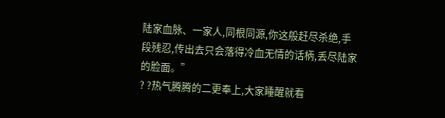陆家血脉、一家人,同根同源,你这般赶尽杀绝,手段残忍,传出去只会落得冷血无情的话柄,丢尽陆家的脸面。”
? ?热气腾腾的二更奉上,大家睡醒就看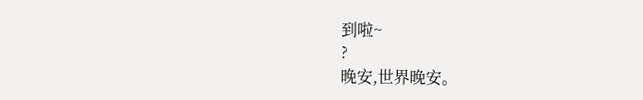到啦~
?
晚安,世界晚安。